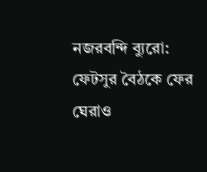নজরবন্দি ব্যুরো: ফেটসুর বৈঠকে ফের ঘেরাও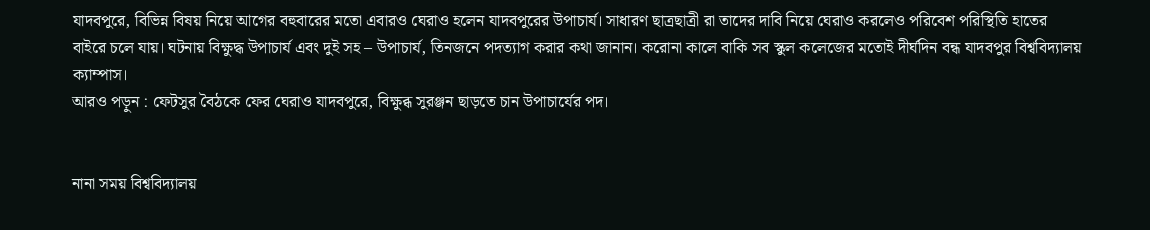যাদবপুরে, বিভিন্ন বিষয় নিয়ে আগের বহুবারের মতো এবারও ঘেরাও হলেন যাদবপুরের উপাচার্য। সাধারণ ছাত্রছাত্রী রা তাদের দাবি নিয়ে ঘেরাও করলেও পরিবেশ পরিস্থিতি হাতের বাইরে চলে যায়। ঘটনায় বিক্ষুদ্ধ উপাচার্য এবং দুই সহ – উপাচার্য, তিনজনে পদত্যাগ করার কথা জানান। করোনা কালে বাকি সব স্কুল কলেজের মতোই দীর্ঘদিন বন্ধ যাদবপুর বিশ্ববিদ্যালয় ক্যাম্পাস।
আরও পড়ুন : ফেটসুর বৈঠকে ফের ঘেরাও যাদবপুরে, বিক্ষুব্ধ সুরঞ্জন ছাড়তে চান উপাচার্যের পদ।


নানা সময় বিশ্ববিদ্যালয়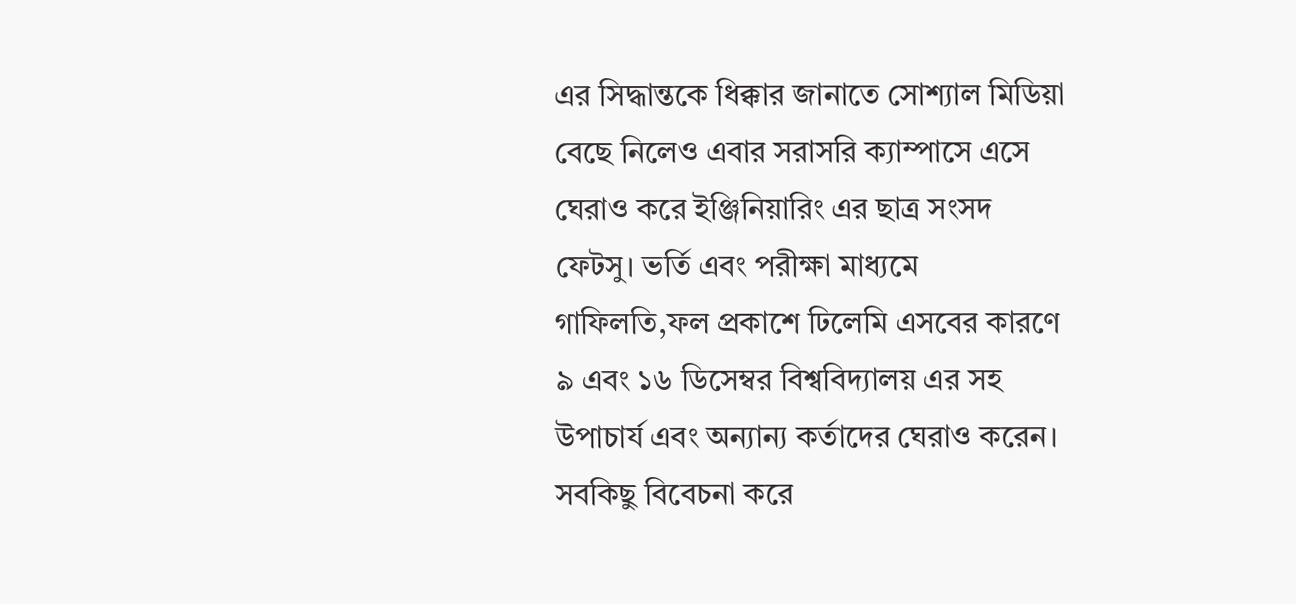এর সিদ্ধান্তকে ধিক্কার জানাতে সোশ্যাল মিডিয়া বেছে নিলেও এবার সরাসরি ক্যাম্পাসে এসে ঘেরাও করে ইঞ্জিনিয়ারিং এর ছাত্র সংসদ ফেটসু। ভর্তি এবং পরীক্ষা মাধ্যমে গাফিলতি,ফল প্রকাশে ঢিলেমি এসবের কারণে ৯ এবং ১৬ ডিসেম্বর বিশ্ববিদ্যালয় এর সহ উপাচার্য এবং অন্যান্য কর্তাদের ঘেরাও করেন। সবকিছু বিবেচনা করে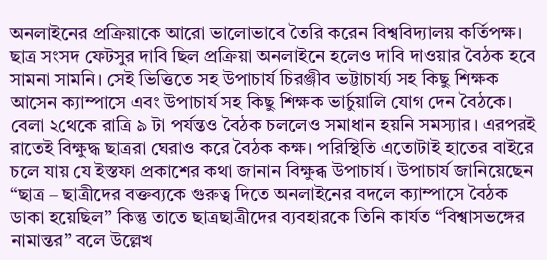অনলাইনের প্রক্রিয়াকে আরো ভালোভাবে তৈরি করেন বিশ্ববিদ্যালয় কর্তিপক্ষ। ছাত্র সংসদ ফেটসুর দাবি ছিল প্রক্রিয়া অনলাইনে হলেও দাবি দাওয়ার বৈঠক হবে সামনা সামনি। সেই ভিত্তিতে সহ উপাচার্য চিরঞ্জীব ভট্টাচার্য্য সহ কিছু শিক্ষক আসেন ক্যাম্পাসে এবং উপাচার্য সহ কিছু শিক্ষক ভার্চুয়ালি যোগ দেন বৈঠকে।
বেলা ২থেকে রাত্রি ৯ টা পর্যন্তও বৈঠক চললেও সমাধান হয়নি সমস্যার। এরপরই রাতেই বিক্ষুদ্ধ ছাত্ররা ঘেরাও করে বৈঠক কক্ষ। পরিস্থিতি এতোটাই হাতের বাইরে চলে যায় যে ইস্তফা প্রকাশের কথা জানান বিক্ষুব্ধ উপাচার্য। উপাচার্য জানিয়েছেন “ছাত্র – ছাত্রীদের বক্তব্যকে গুরুত্ব দিতে অনলাইনের বদলে ক্যাম্পাসে বৈঠক ডাকা হয়েছিল” কিন্তু তাতে ছাত্রছাত্রীদের ব্যবহারকে তিনি কার্যত “বিশ্বাসভঙ্গের নামান্তর” বলে উল্লেখ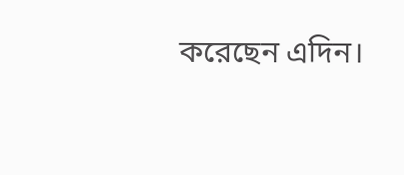করেছেন এদিন।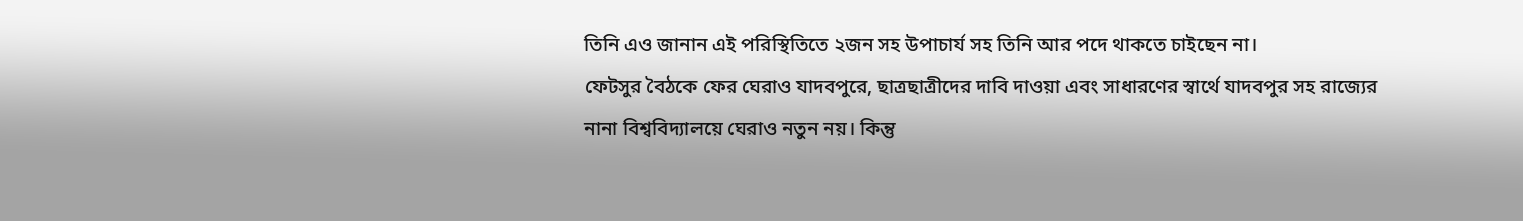তিনি এও জানান এই পরিস্থিতিতে ২জন সহ উপাচার্য সহ তিনি আর পদে থাকতে চাইছেন না।
ফেটসুর বৈঠকে ফের ঘেরাও যাদবপুরে, ছাত্রছাত্রীদের দাবি দাওয়া এবং সাধারণের স্বার্থে যাদবপুর সহ রাজ্যের নানা বিশ্ববিদ্যালয়ে ঘেরাও নতুন নয়। কিন্তু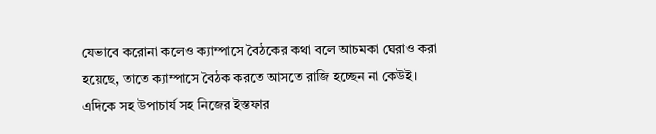যেভাবে করোনা কলেও ক্যাম্পাসে বৈঠকের কথা বলে আচমকা ঘেরাও করা হয়েছে, তাতে ক্যাম্পাসে বৈঠক করতে আসতে রাজি হচ্ছেন না কেউই। এদিকে সহ উপাচার্য সহ নিজের ইস্তফার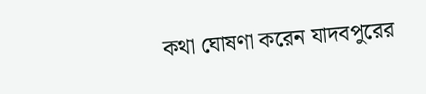কথা ঘোষণা করেন যাদবপুরের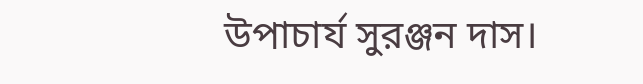উপাচার্য সুরঞ্জন দাস।